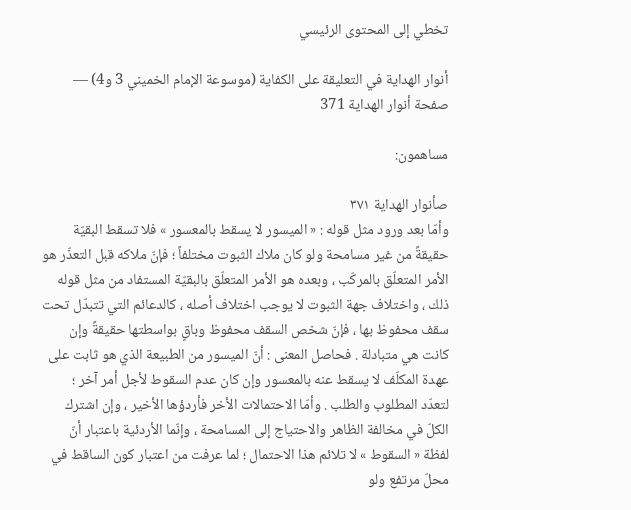تخطي إلى المحتوى الرئيسي

أنوار الهداية في التعليقة على الكفاية (موسوعة الإمام الخميني 3 و4) — صفحة أنوار الهداية 371

مساهمون:

صأنوار الهداية ٣٧١
وأمّا بعد ورود مثل قوله : « الميسور لا يسقط بالمعسور » فلا تسقط البقيّة حقيقةً من غير مسامحة ولو كان ملاك الثبوت مختلفاً ؛ فإنّ ملاكه قبل التعذّر هو الأمر المتعلّق بالمركّب ، وبعده هو الأمر المتعلّق بالبقيّة المستفاد من مثل قوله ذلك ، واختلاف جهة الثبوت لا يوجب اختلاف أصله ، كالدعائم التي تتبدّل تحت سقف محفوظ بها ، فإنّ شخص السقف محفوظ وباقٍ بواسطتها حقيقةً وإن كانت هي متبادلة . فحاصل المعنى : أنّ الميسور من الطبيعة الذي هو ثابت على عهدة المكلّف لا يسقط عنه بالمعسور وإن كان عدم السقوط لأجل أمر آخر ؛ لتعدّد المطلوب والطلب . وأمّا الاحتمالات الأخر فأردؤها الأخير ، وإن اشترك الكلّ في مخالفة الظاهر والاحتياج إلى المسامحة ، وإنّما الأردئية باعتبار أنّ لفظة « السقوط » لا تلائم هذا الاحتمال ؛ لما عرفت من اعتبار كون الساقط في محلّ مرتفع ولو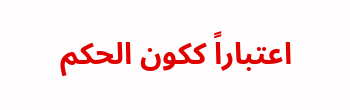اعتباراً ككون الحكم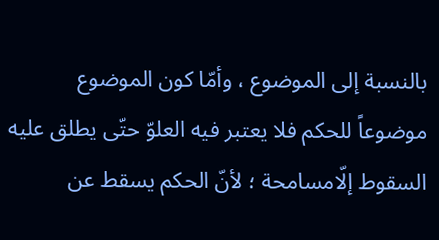بالنسبة إلى الموضوع ، وأمّا كون الموضوع موضوعاً للحكم فلا يعتبر فيه العلوّ حتّى يطلق عليه السقوط إلّامسامحة ؛ لأنّ الحكم يسقط عن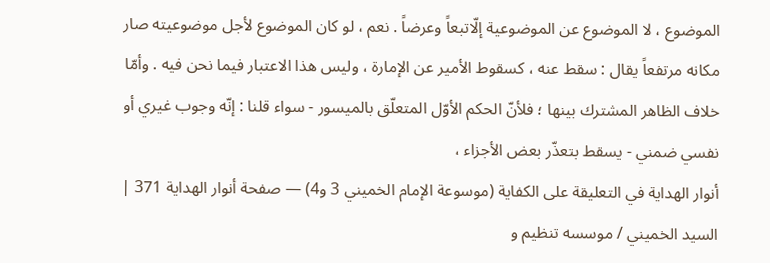الموضوع ، لا الموضوع عن الموضوعية إلّاتبعاً وعرضاً . نعم ، لو كان الموضوع لأجل موضوعيته صار مكانه مرتفعاً يقال : سقط عنه ، كسقوط الأمير عن الإمارة ، وليس هذا الاعتبار فيما نحن فيه . وأمّا خلاف الظاهر المشترك بينها ؛ فلأنّ الحكم الأوّل المتعلّق بالميسور - سواء قلنا : إنّه وجوب غيري أو نفسي ضمني - يسقط بتعذّر بعض الأجزاء ،
أنوار الهداية في التعليقة على الكفاية (موسوعة الإمام الخميني 3 و4) — صفحة أنوار الهداية 371 | السيد الخميني / موسسه تنظيم و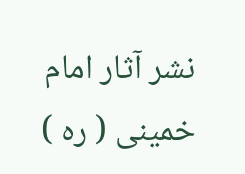نشر آثار امام خمينى ( ره )